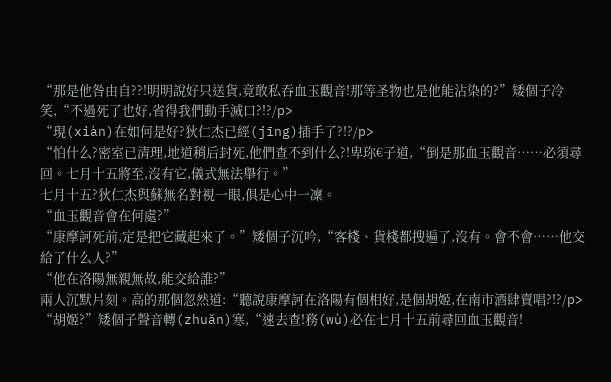“那是他咎由自??!明明說好只送貨,竟敢私吞血玉觀音!那等圣物也是他能沾染的?”矮個子冷笑,“不過死了也好,省得我們動手滅口?!?/p>
“現(xiàn)在如何是好?狄仁杰已經(jīng)插手了?!?/p>
“怕什么?密室已清理,地道稍后封死,他們查不到什么?!卑珎€子道,“倒是那血玉觀音……必須尋回。七月十五將至,沒有它,儀式無法舉行。”
七月十五?狄仁杰與蘇無名對視一眼,俱是心中一凜。
“血玉觀音會在何處?”
“康摩訶死前,定是把它藏起來了。”矮個子沉吟,“客棧、貨棧都搜遍了,沒有。會不會……他交給了什么人?”
“他在洛陽無親無故,能交給誰?”
兩人沉默片刻。高的那個忽然道:“聽說康摩訶在洛陽有個相好,是個胡姬,在南市酒肆賣唱?!?/p>
“胡姬?”矮個子聲音轉(zhuǎn)寒,“速去查!務(wù)必在七月十五前尋回血玉觀音!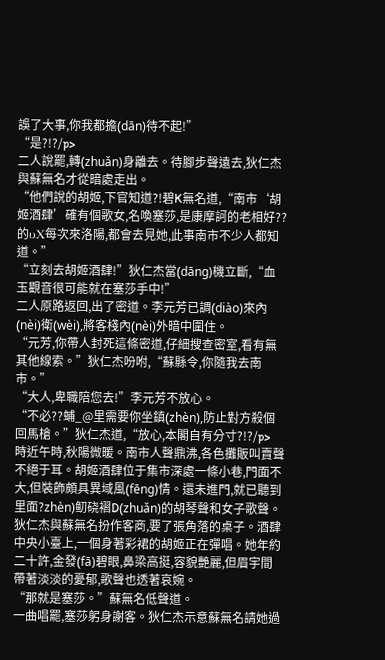誤了大事,你我都擔(dān)待不起!”
“是?!?/p>
二人說罷,轉(zhuǎn)身離去。待腳步聲遠去,狄仁杰與蘇無名才從暗處走出。
“他們說的胡姬,下官知道?!碧K無名道,“南市‘胡姬酒肆’確有個歌女,名喚塞莎,是康摩訶的老相好??的υX每次來洛陽,都會去見她,此事南市不少人都知道。”
“立刻去胡姬酒肆!”狄仁杰當(dāng)機立斷,“血玉觀音很可能就在塞莎手中!”
二人原路返回,出了密道。李元芳已調(diào)來內(nèi)衛(wèi),將客棧內(nèi)外暗中圍住。
“元芳,你帶人封死這條密道,仔細搜查密室,看有無其他線索。”狄仁杰吩咐,“蘇縣令,你隨我去南市。”
“大人,卑職陪您去!”李元芳不放心。
“不必??蜅_@里需要你坐鎮(zhèn),防止對方殺個回馬槍。”狄仁杰道,“放心,本閣自有分寸?!?/p>
時近午時,秋陽微暖。南市人聲鼎沸,各色攤販叫賣聲不絕于耳。胡姬酒肆位于集市深處一條小巷,門面不大,但裝飾頗具異域風(fēng)情。還未進門,就已聽到里面?zhèn)鱽硗褶D(zhuǎn)的胡琴聲和女子歌聲。
狄仁杰與蘇無名扮作客商,要了張角落的桌子。酒肆中央小臺上,一個身著彩裙的胡姬正在彈唱。她年約二十許,金發(fā)碧眼,鼻梁高挺,容貌艷麗,但眉宇間帶著淡淡的憂郁,歌聲也透著哀婉。
“那就是塞莎。”蘇無名低聲道。
一曲唱罷,塞莎躬身謝客。狄仁杰示意蘇無名請她過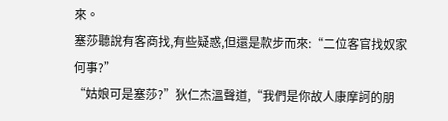來。
塞莎聽說有客商找,有些疑惑,但還是款步而來:“二位客官找奴家何事?”
“姑娘可是塞莎?”狄仁杰溫聲道,“我們是你故人康摩訶的朋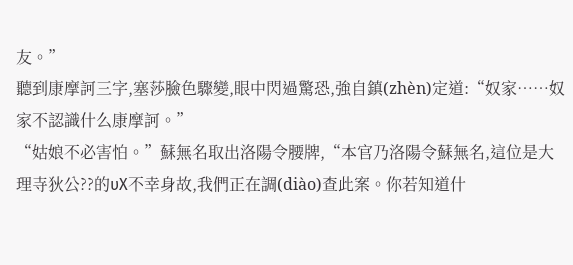友。”
聽到康摩訶三字,塞莎臉色驟變,眼中閃過驚恐,強自鎮(zhèn)定道:“奴家……奴家不認識什么康摩訶。”
“姑娘不必害怕。”蘇無名取出洛陽令腰牌,“本官乃洛陽令蘇無名,這位是大理寺狄公??的υX不幸身故,我們正在調(diào)查此案。你若知道什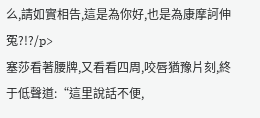么,請如實相告,這是為你好,也是為康摩訶伸冤?!?/p>
塞莎看著腰牌,又看看四周,咬唇猶豫片刻,終于低聲道:“這里說話不便,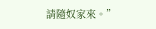請隨奴家來。”